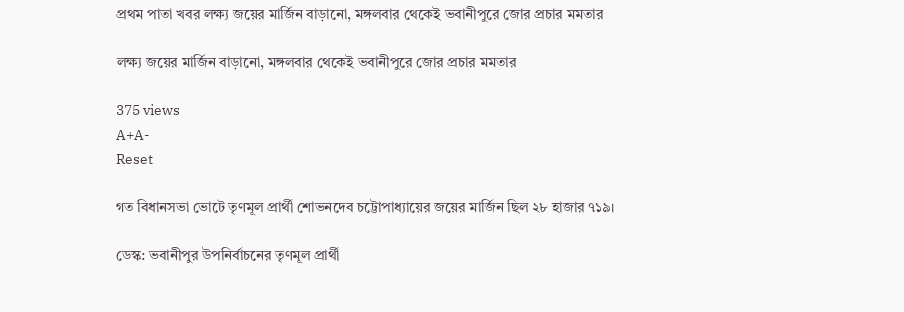প্রথম পাতা খবর লক্ষ্য জয়ের মার্জিন বাড়ানো, মঙ্গলবার থেকেই ভবানীপুরে জোর প্রচার মমতার

লক্ষ্য জয়ের মার্জিন বাড়ানো, মঙ্গলবার থেকেই ভবানীপুরে জোর প্রচার মমতার

375 views
A+A-
Reset

গত বিধানসভা ভোটে তৃণমূল প্রার্থী শোভনদেব চট্টোপাধ্যায়ের জয়ের মার্জিন ছিল ২৮ হাজার ৭১৯।

ডেস্ক: ভবানীপুর উপনির্বাচনের তৃণমূল প্রার্থী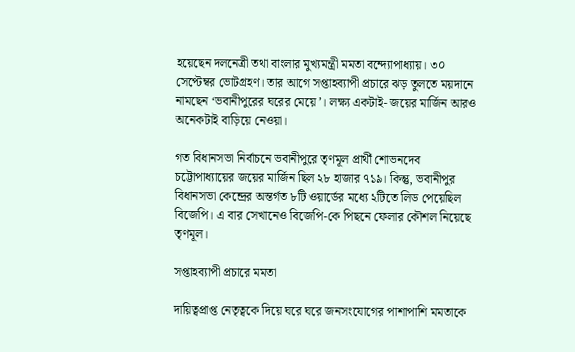হয়েছেন দলনেত্রী তথা বাংলার মুখ্যমন্ত্রী মমতা বন্দ্যোপাধ্যায়। ৩০ সেপ্টেম্বর ভোটগ্রহণ। তার আগে সপ্তাহব্যাপী প্রচারে ঝড় তুলতে ময়দানে নামছেন ‘ভবানীপুরের ঘরের মেয়ে’। লক্ষ্য একটাই- জয়ের মার্জিন আরও অনেকটাই বাড়িয়ে নেওয়া।

গত বিধানসভা নির্বাচনে ভবানীপুরে তৃণমূল প্রার্থী শোভনদেব চট্টোপাধ্যায়ের জয়ের মার্জিন ছিল ২৮ হাজার ৭১৯। কিন্তু, ভবানীপুর বিধানসভা কেন্দ্রের অন্তর্গত ৮টি ওয়ার্ডের মধ্যে ২টিতে লিড পেয়েছিল বিজেপি। এ বার সেখানেও বিজেপি-কে পিছনে ফেলার কৌশল নিয়েছে তৃণমূল।

সপ্তাহব্যাপী প্রচারে মমতা

দায়িত্বপ্রাপ্ত নেতৃত্বকে দিয়ে ঘরে ঘরে জনসংযোগের পাশাপাশি মমতাকে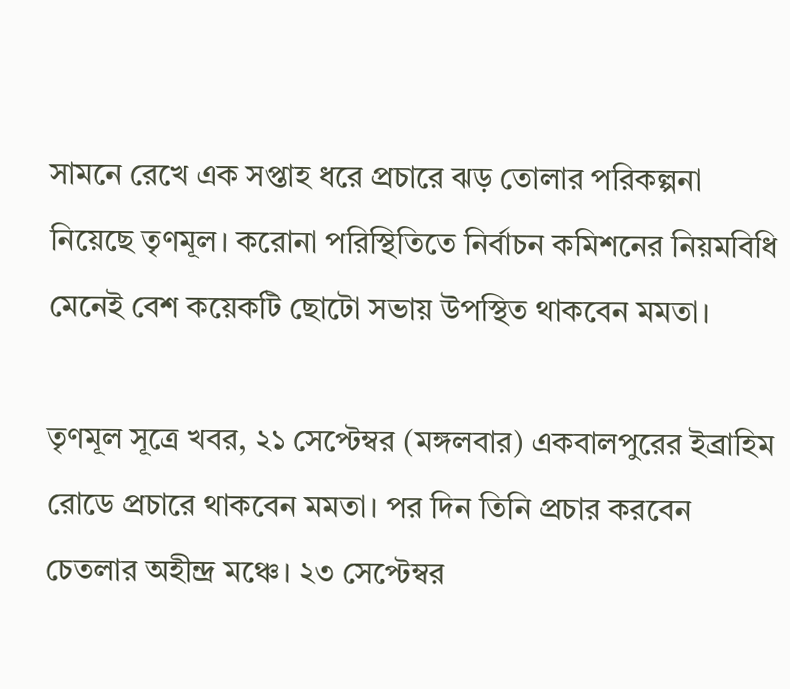সামনে রেখে এক সপ্তাহ ধরে প্রচারে ঝড় তোলার পরিকল্পনা নিয়েছে তৃণমূল। করোনা পরিস্থিতিতে নির্বাচন কমিশনের নিয়মবিধি মেনেই বেশ কয়েকটি ছোটো সভায় উপস্থিত থাকবেন মমতা।

তৃণমূল সূত্রে খবর, ২১ সেপ্টেম্বর (মঙ্গলবার) একবালপুরের ইব্রাহিম রোডে প্রচারে থাকবেন মমতা। পর দিন তিনি প্রচার করবেন চেতলার অহীন্দ্র মঞ্চে। ২৩ সেপ্টেম্বর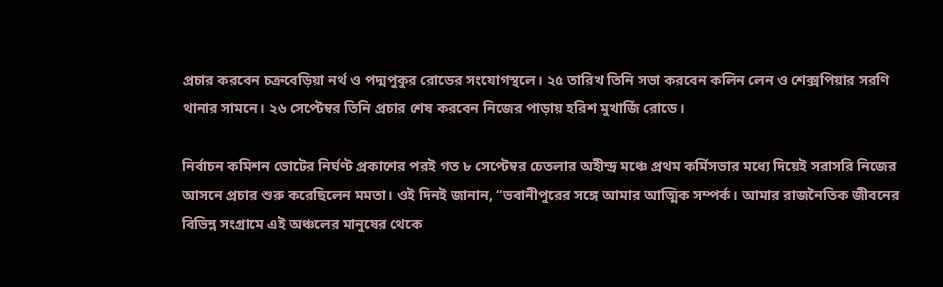প্রচার করবেন চক্রবেড়িয়া নর্থ ও পদ্মপুকুর রোডের সংযোগস্থলে। ২৫ তারিখ তিনি সভা করবেন কলিন লেন ও শেক্সপিয়ার সরণি থানার সামনে। ২৬ সেপ্টেম্বর তিনি প্রচার শেষ করবেন নিজের পাড়ায় হরিশ মুখার্জি রোডে।

নির্বাচন কমিশন ভোটের নির্ঘণ্ট প্রকাশের পরই গত ৮ সেপ্টেম্বর চেতলার অহীন্দ্র মঞ্চে প্রথম কর্মিসভার মধ্যে দিয়েই সরাসরি নিজের আসনে প্রচার শুরু করেছিলেন মমতা। ওই দিনই জানান, “ভবানীপুরের সঙ্গে আমার আত্মিক সম্পর্ক। আমার রাজনৈতিক জীবনের বিভিন্ন সংগ্রামে এই অঞ্চলের মানুষের থেকে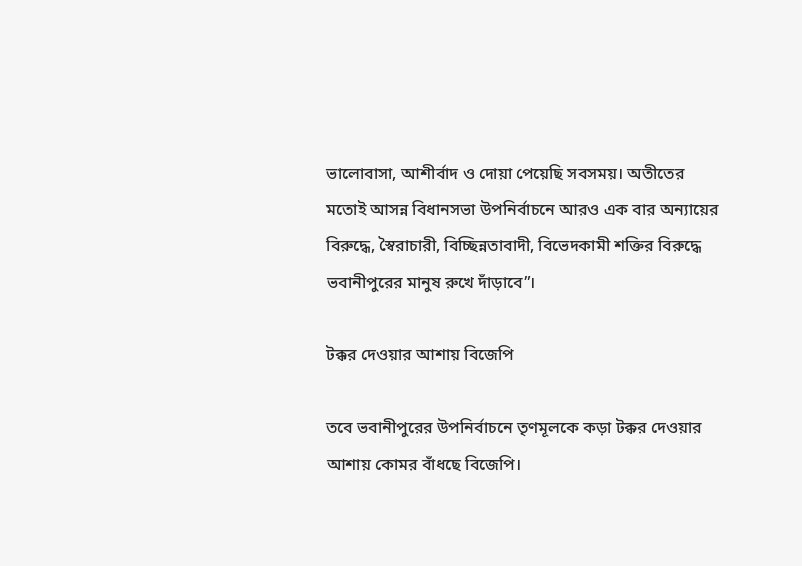ভালোবাসা, আশীর্বাদ ও দোয়া পেয়েছি সবসময়। অতীতের মতোই আসন্ন বিধানসভা উপনির্বাচনে আরও এক বার অন্যায়ের বিরুদ্ধে, স্বৈরাচারী, বিচ্ছিন্নতাবাদী, বিভেদকামী শক্তির বিরুদ্ধে ভবানীপুরের মানুষ রুখে দাঁড়াবে”।

টক্কর দেওয়ার আশায় বিজেপি

তবে ভবানীপুরের উপনির্বাচনে তৃণমূলকে কড়া টক্কর দেওয়ার আশায় কোমর বাঁধছে বিজেপি।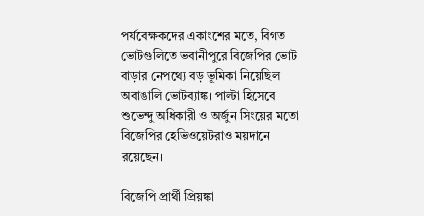পর্যবেক্ষকদের একাংশের মতে, বিগত ভোটগুলিতে ভবানীপুরে বিজেপির ভোট বাড়ার নেপথ্যে বড় ভূমিকা নিয়েছিল অবাঙালি ভোটব্যাঙ্ক। পাল্টা হিসেবে শুভেন্দু অধিকারী ও অর্জুন সিংয়ের মতো বিজেপির হেভিওয়েটরাও ময়দানে রয়েছেন।

বিজেপি প্রার্থী প্রিয়ঙ্কা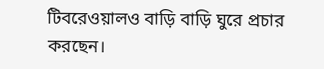টিবরেওয়ালও বাড়ি বাড়ি ঘুরে প্রচার করছেন।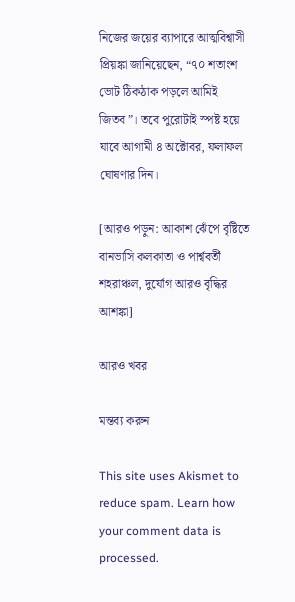নিজের জয়ের ব্যাপারে আত্মবিশ্বাসী প্রিয়ঙ্কা জানিয়েছেন, “৭০ শতাংশ ভোট ঠিকঠাক পড়লে আমিই জিতব”। তবে পুরোটাই স্পষ্ট হয়ে যাবে আগামী ৪ অক্টোবর, ফলাফল ঘোষণার দিন।

[আরও পড়ুন: আকাশ ঝেঁপে বৃষ্টিতে বানভাসি কলকাতা ও পার্শ্ববর্তী শহরাঞ্চল, দুর্যোগ আরও বৃদ্ধির আশঙ্কা]

আরও খবর

মন্তব্য করুন

This site uses Akismet to reduce spam. Learn how your comment data is processed.